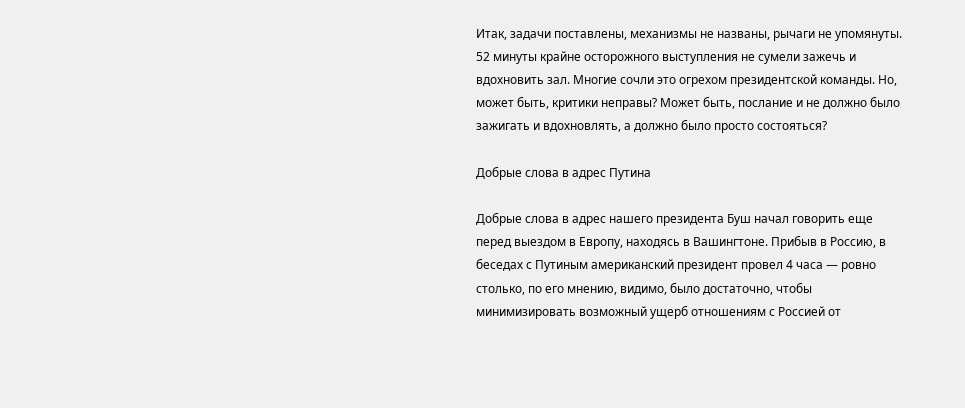Итак, задачи поставлены, механизмы не названы, рычаги не упомянуты. 52 минуты крайне осторожного выступления не сумели зажечь и вдохновить зал. Многие сочли это огрехом президентской команды. Но, может быть, критики неправы? Может быть, послание и не должно было зажигать и вдохновлять, а должно было просто состояться?

Добрые слова в адрес Путина

Добрые слова в адрес нашего президента Буш начал говорить еще перед выездом в Европу, находясь в Вашингтоне. Прибыв в Россию, в беседах с Путиным американский президент провел 4 часа — ровно столько, по его мнению, видимо, было достаточно, чтобы минимизировать возможный ущерб отношениям с Россией от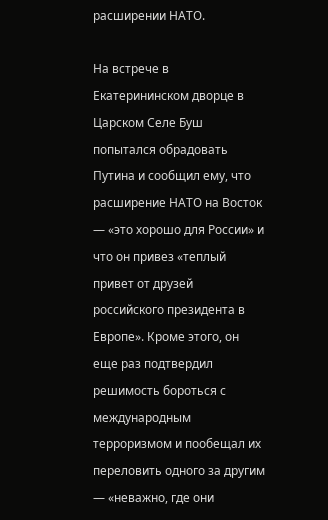расширении НАТО.

На встрече в Екатерининском дворце в Царском Селе Буш попытался обрадовать Путина и сообщил ему, что расширение НАТО на Восток — «это хорошо для России» и что он привез «теплый привет от друзей российского президента в Европе». Кроме этого, он еще раз подтвердил решимость бороться с международным терроризмом и пообещал их переловить одного за другим — «неважно, где они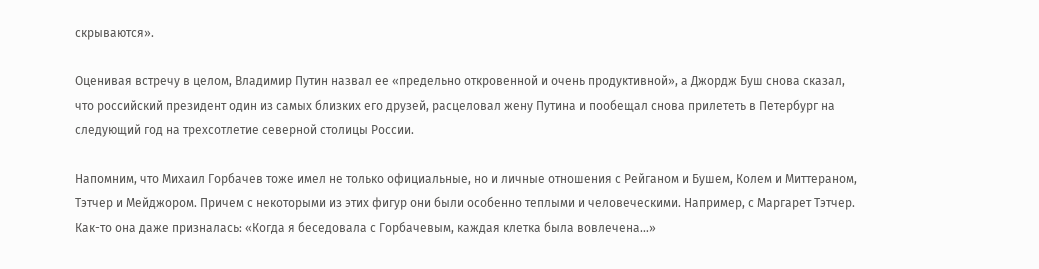скрываются».

Оценивая встречу в целом, Владимир Путин назвал ее «предельно откровенной и очень продуктивной», а Джордж Буш снова сказал, что российский президент один из самых близких его друзей, расцеловал жену Путина и пообещал снова прилететь в Петербург на следующий год на трехсотлетие северной столицы России.

Напомним, что Михаил Горбачев тоже имел не только официальные, но и личные отношения с Рейганом и Бушем, Колем и Миттераном, Тэтчер и Мейджором. Причем с некоторыми из этих фигур они были особенно теплыми и человеческими. Например, с Маргарет Тэтчер. Как-то она даже призналась: «Когда я беседовала с Горбачевым, каждая клетка была вовлечена…»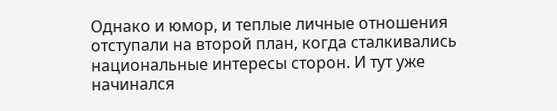Однако и юмор, и теплые личные отношения отступали на второй план, когда сталкивались национальные интересы сторон. И тут уже начинался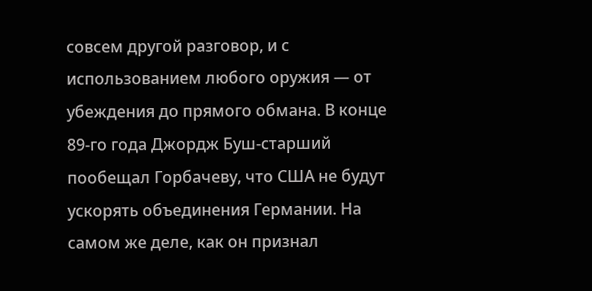совсем другой разговор, и с использованием любого оружия — от убеждения до прямого обмана. В конце 89-го года Джордж Буш-старший пообещал Горбачеву, что США не будут ускорять объединения Германии. На самом же деле, как он признал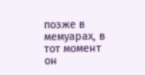позже в мемуарах, в тот момент он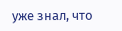уже знал, что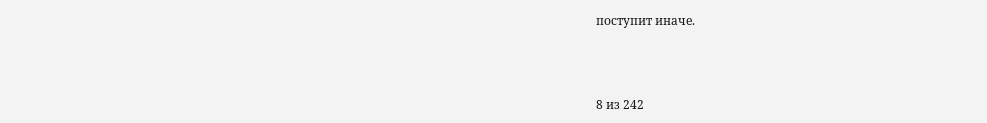поступит иначе.



8 из 242